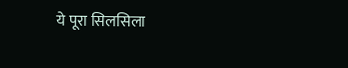ये पूरा सिलसिला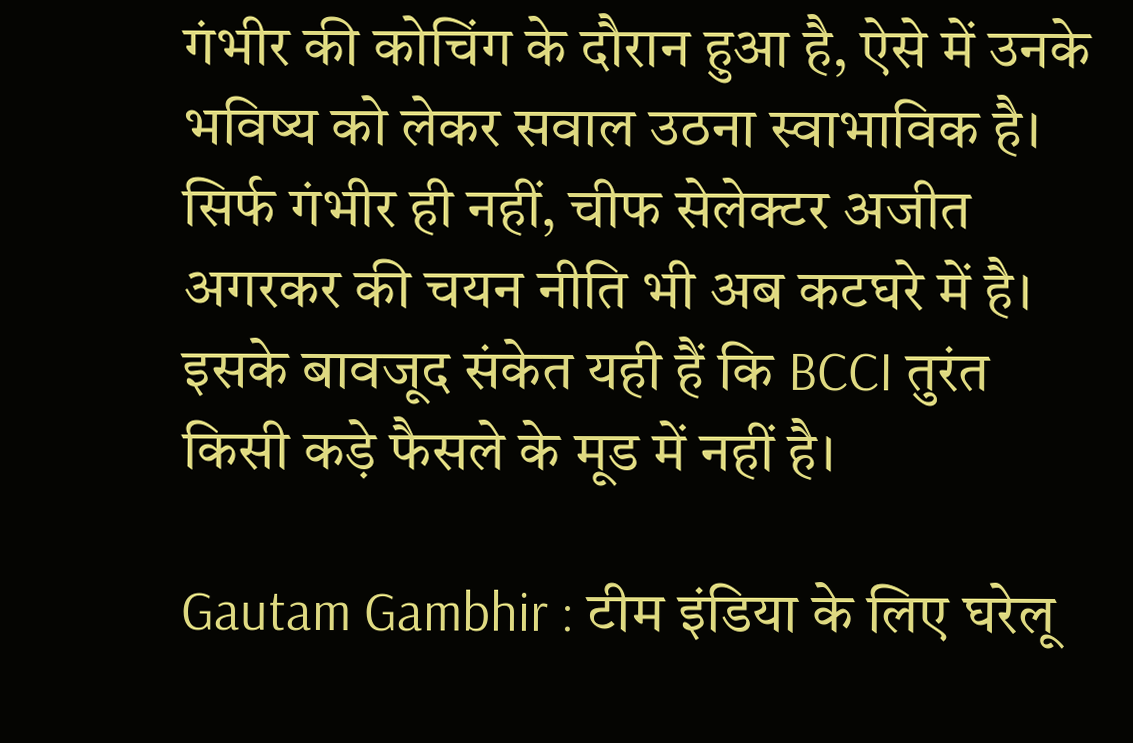गंभीर की कोचिंग के दौरान हुआ है, ऐसे में उनके भविष्य को लेकर सवाल उठना स्वाभाविक है। सिर्फ गंभीर ही नहीं, चीफ सेलेक्टर अजीत अगरकर की चयन नीति भी अब कटघरे में है। इसके बावजूद संकेत यही हैं कि BCCI तुरंत किसी कड़े फैसले के मूड में नहीं है।

Gautam Gambhir : टीम इंडिया के लिए घरेलू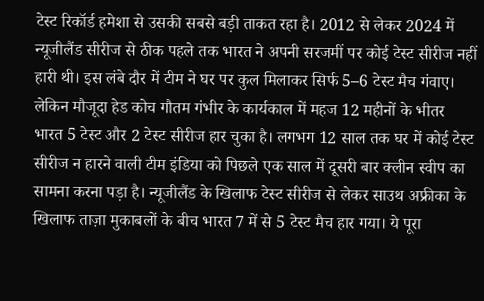टेस्ट रिकॉर्ड हमेशा से उसकी सबसे बड़ी ताकत रहा है। 2012 से लेकर 2024 में न्यूजीलैंड सीरीज से ठीक पहले तक भारत ने अपनी सरजमीं पर कोई टेस्ट सीरीज नहीं हारी थी। इस लंबे दौर में टीम ने घर पर कुल मिलाकर सिर्फ 5–6 टेस्ट मैच गंवाए। लेकिन मौजूदा हेड कोच गौतम गंभीर के कार्यकाल में महज 12 महीनों के भीतर भारत 5 टेस्ट और 2 टेस्ट सीरीज हार चुका है। लगभग 12 साल तक घर में कोई टेस्ट सीरीज न हारने वाली टीम इंडिया को पिछले एक साल में दूसरी बार क्लीन स्वीप का सामना करना पड़ा है। न्यूजीलैंड के खिलाफ टेस्ट सीरीज से लेकर साउथ अफ्रीका के खिलाफ ताज़ा मुकाबलों के बीच भारत 7 में से 5 टेस्ट मैच हार गया। ये पूरा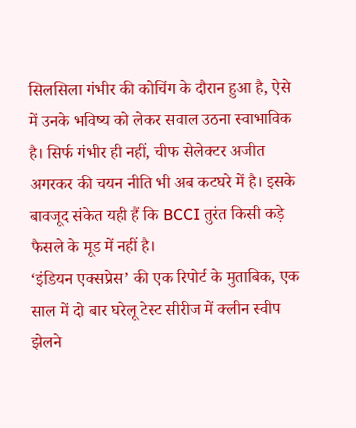सिलसिला गंभीर की कोचिंग के दौरान हुआ है, ऐसे में उनके भविष्य को लेकर सवाल उठना स्वाभाविक है। सिर्फ गंभीर ही नहीं, चीफ सेलेक्टर अजीत अगरकर की चयन नीति भी अब कटघरे में है। इसके बावजूद संकेत यही हैं कि BCCI तुरंत किसी कड़े फैसले के मूड में नहीं है।
‘इंडियन एक्सप्रेस’ की एक रिपोर्ट के मुताबिक, एक साल में दो बार घरेलू टेस्ट सीरीज में क्लीन स्वीप झेलने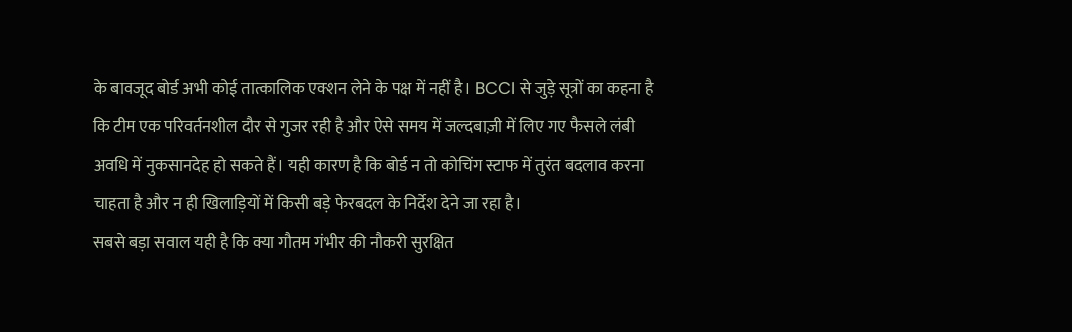के बावजूद बोर्ड अभी कोई तात्कालिक एक्शन लेने के पक्ष में नहीं है। BCCI से जुड़े सूत्रों का कहना है कि टीम एक परिवर्तनशील दौर से गुजर रही है और ऐसे समय में जल्दबाज़ी में लिए गए फैसले लंबी अवधि में नुकसानदेह हो सकते हैं। यही कारण है कि बोर्ड न तो कोचिंग स्टाफ में तुरंत बदलाव करना चाहता है और न ही खिलाड़ियों में किसी बड़े फेरबदल के निर्देश देने जा रहा है।
सबसे बड़ा सवाल यही है कि क्या गौतम गंभीर की नौकरी सुरक्षित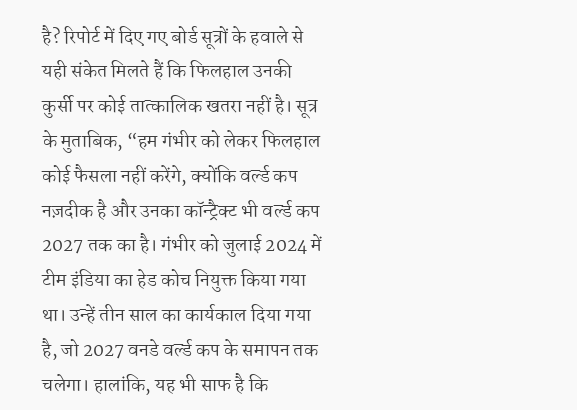है? रिपोर्ट में दिए गए बोर्ड सूत्रों के हवाले से यही संकेत मिलते हैं कि फिलहाल उनकी कुर्सी पर कोई तात्कालिक खतरा नहीं है। सूत्र के मुताबिक, “हम गंभीर को लेकर फिलहाल कोई फैसला नहीं करेंगे, क्योंकि वर्ल्ड कप नज़दीक है और उनका कॉन्ट्रैक्ट भी वर्ल्ड कप 2027 तक का है। गंभीर को जुलाई 2024 में टीम इंडिया का हेड कोच नियुक्त किया गया था। उन्हें तीन साल का कार्यकाल दिया गया है, जो 2027 वनडे वर्ल्ड कप के समापन तक चलेगा। हालांकि, यह भी साफ है कि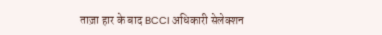ताज़ा हार के बाद BCCI अधिकारी सेलेक्शन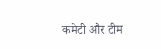कमेटी और टीम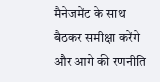मैनेजमेंट के साथ बैठकर समीक्षा करेंगे और आगे की रणनीति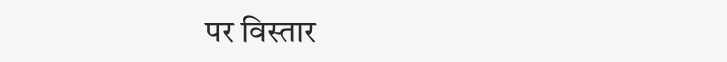पर विस्तार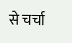से चर्चा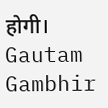होगी। Gautam Gambhir